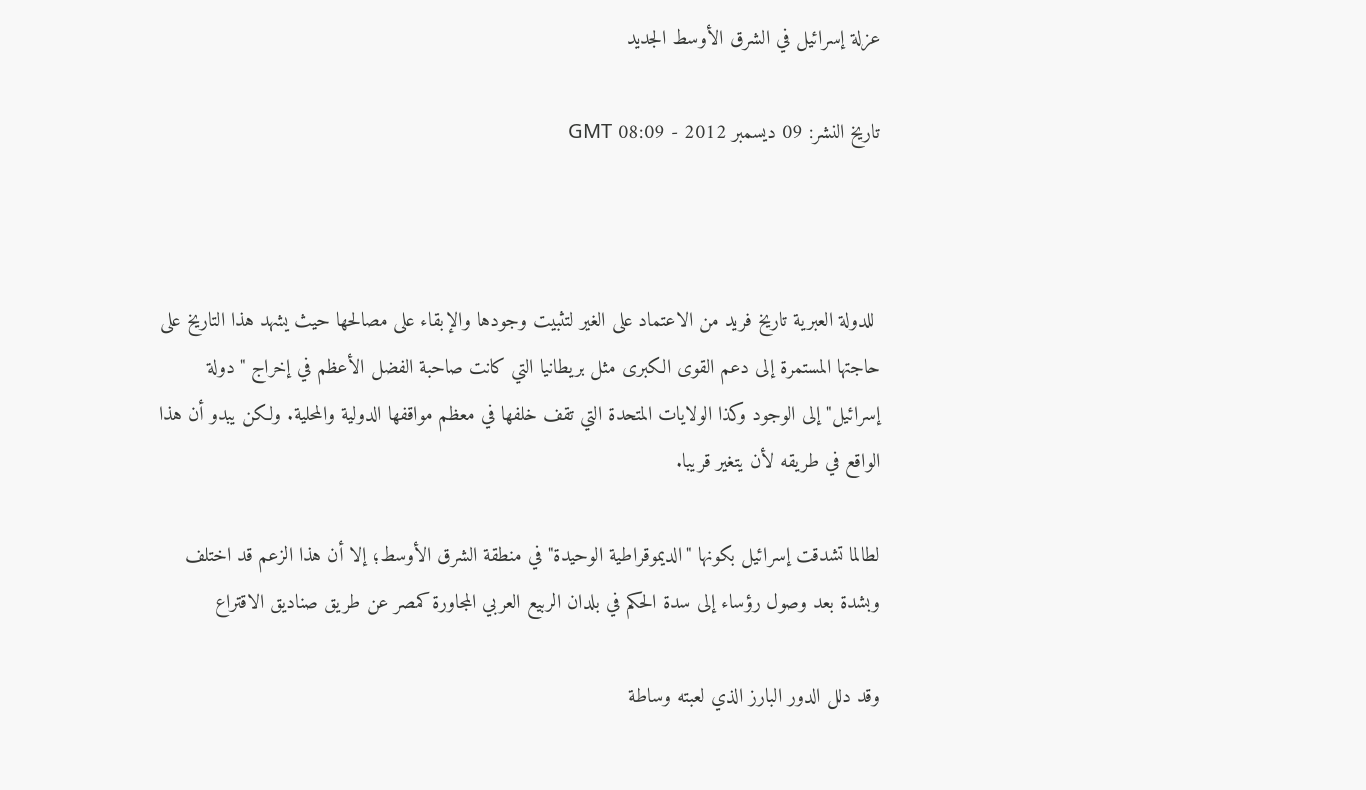عزلة إسرائيل في الشرق الأوسط الجديد

تاريخ النشر: 09 ديسمبر 2012 - 08:09 GMT



 للدولة العبرية تاريخ فريد من الاعتماد على الغير لتثبيت وجودها والإبقاء على مصالحها حيث يشهد هذا التاريخ على حاجتها المستمرة إلى دعم القوى الكبرى مثل بريطانيا التي كانت صاحبة الفضل الأعظم في إخراج "دولة إسرائيل" إلى الوجود وكذا الولايات المتحدة التي تقف خلفها في معظم مواقفها الدولية والمحلية. ولكن يبدو أن هذا الواقع في طريقه لأن يتغير قريبا.

لطالما تشدقت إسرائيل بكونها "الديموقراطية الوحيدة" في منطقة الشرق الأوسط؛ إلا أن هذا الزعم قد اختلف وبشدة بعد وصول رؤساء إلى سدة الحكم في بلدان الربيع العربي المجاورة كمصر عن طريق صناديق الاقتراع

وقد دلل الدور البارز الذي لعبته وساطة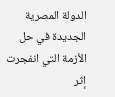الدولة المصرية الجديدة في حل الأزمة التي انفجرت إثر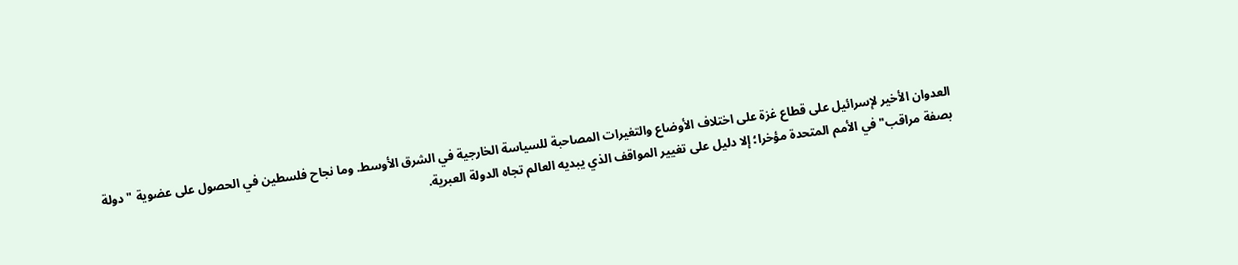العدوان الأخير لإسرائيل على قطاع غزة على اختلاف الأوضاع والتغيرات المصاحبة للسياسة الخارجية في الشرق الأوسط. وما نجاح فلسطين في الحصول على عضوية "دولة بصفة مراقب" في الأمم المتحدة مؤخرا؛ إلا دليل على تغيير المواقف الذي يبديه العالم تجاه الدولة العبرية.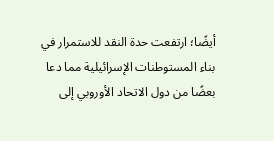أيضًا؛ ارتفعت حدة النقد للاستمرار في بناء المستوطنات الإسرائيلية مما دعا بعضًا من دول الاتحاد الأوروبي إلى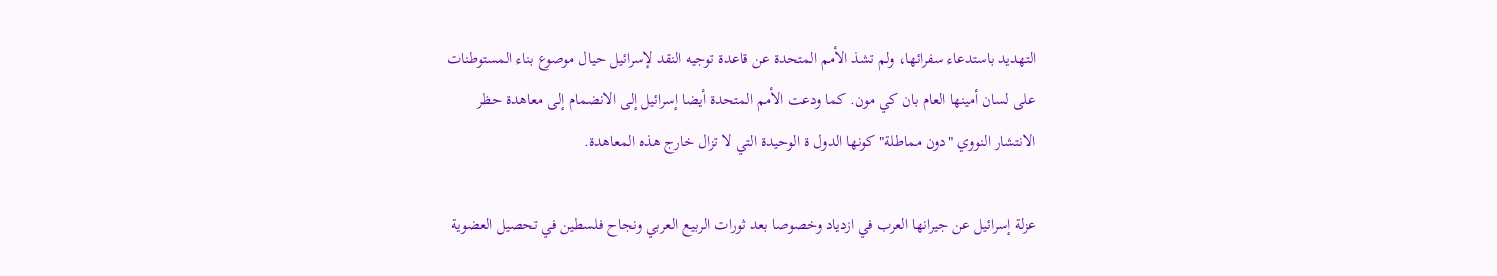التهديد باستدعاء سفرائها، ولم تشذ الأمم المتحدة عن قاعدة توجيه النقد لإسرائيل حيال موصوع بناء المستوطنات على لسان أمينها العام بان كي مون. كما ودعت الأمم المتحدة أيضا إسرائيل إلى الانضمام إلى معاهدة حظر الانتشار النووي "دون مماطلة" كونها الدول ة الوحيدة التي لا تزال خارج هذه المعاهدة.

عزلة إسرائيل عن جيرانها العرب في ازدياد وخصوصا بعد ثورات الربيع العربي ونجاح فلسطين في تحصيل العضوية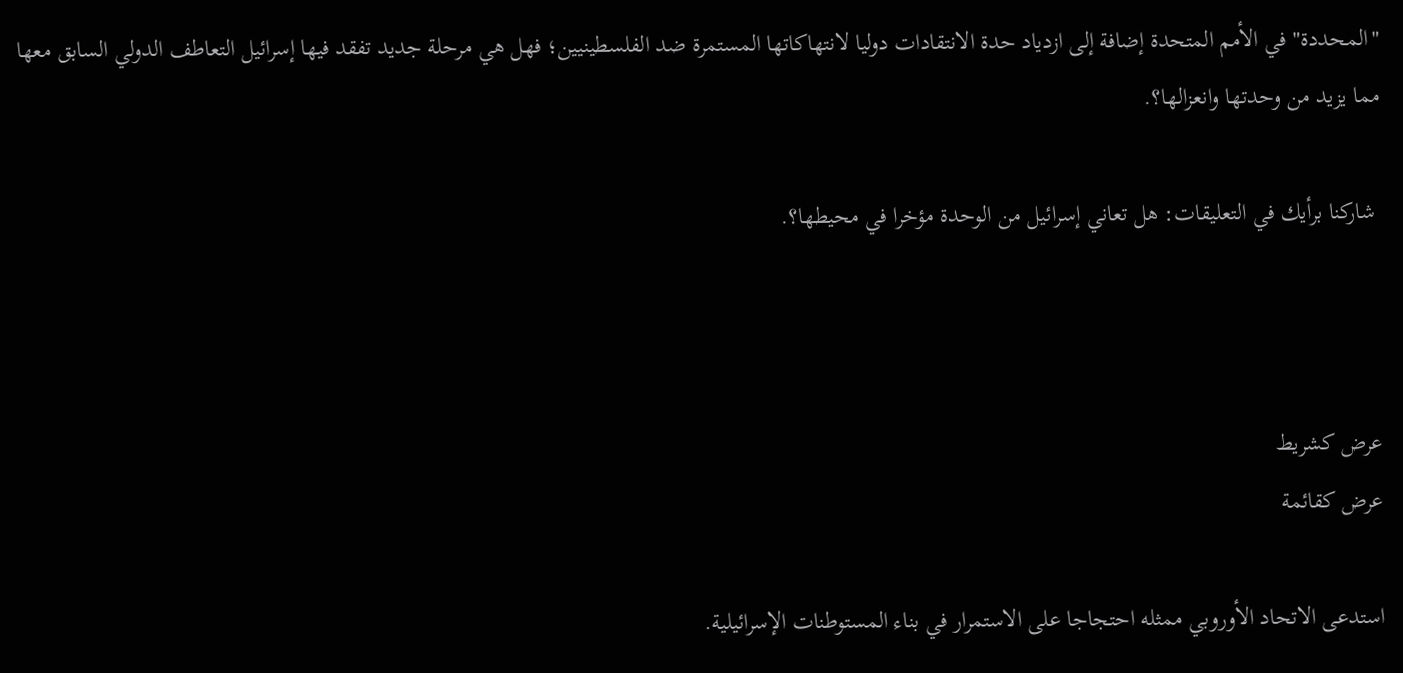"المحددة" في الأمم المتحدة إضافة إلى ازدياد حدة الانتقادات دوليا لانتهاكاتها المستمرة ضد الفلسطينيين؛ فهل هي مرحلة جديد تفقد فيها إسرائيل التعاطف الدولي السابق معها مما يزيد من وحدتها وانعزالها؟.

 شاركنا برأيك في التعليقات: هل تعاني إسرائيل من الوحدة مؤخرا في محيطها؟.



عرض كشريط
عرض كقائمة

استدعى الاتحاد الأوروبي ممثله احتجاجا على الاستمرار في بناء المستوطنات الإسرائيلية.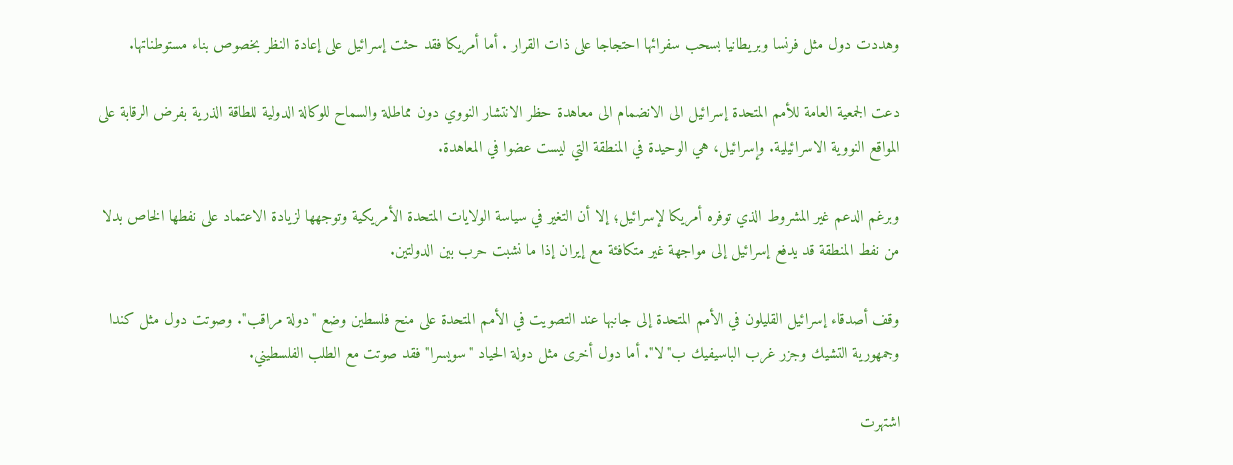وهددت دول مثل فرنسا وبريطانيا بسحب سفرائها احتجاجا على ذات القرار . أما أمريكا فقد حثت إسرائيل على إعادة النظر بخصوص بناء مستوطناتها.

دعت الجمعية العامة للأمم المتحدة إسرائيل الى الانضمام الى معاهدة حظر الانتشار النووي دون مماطلة والسماح للوكالة الدولية للطاقة الذرية بفرض الرقابة على المواقع النووية الاسرائيلية. وإسرائيل، هي الوحيدة في المنطقة التي ليست عضوا في المعاهدة.

وبرغم الدعم غير المشروط الذي توفره أمريكا لإسرائيل؛ إلا أن التغير في سياسة الولايات المتحدة الأمريكية وتوجهها لزيادة الاعتماد على نفطها الخاص بدلا من نفط المنطقة قد يدفع إسرائيل إلى مواجهة غير متكافئة مع إيران إذا ما نشبت حرب بين الدولتين.

وقف أصدقاء إسرائيل القليلون في الأمم المتحدة إلى جانبها عند التصويت في الأمم المتحدة على منح فلسطين وضع "دولة مراقب". وصوتت دول مثل كندا وجمهورية التشيك وجزر غرب الباسيفيك ب"لا". أما دول أخرى مثل دولة الحياد "سويسرا" فقد صوتت مع الطلب الفلسطيني.

اشتهرت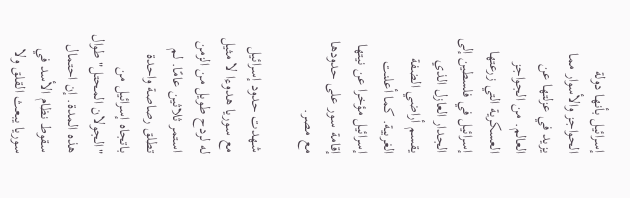إسرائيل بأنها دولة الحواجز والأسوار مما يزيد في عزلتها عن العالم. من الجواجز العسكرية التي زرعتها إسرائيل في فلسطين إلى الجدار العازل الذي يقسم أراضي الضفة الغربية. كما أعلنت إسرائيل مؤخرا عن نيتها إقامة سور على حدودها مع مصر.

شهدت حدود إسرائيل مع سوريا هدوءا لا مثيل له لردح طويل من الزمن استمر ثلاثين عامًا. لم تطلق رصاصة واحدة باتجاه إسرائيل من "الجولان المحتل" طوال هذه المدة. إن احتمال سقوط نظام الأسد في سوريا يبعث القلق ولا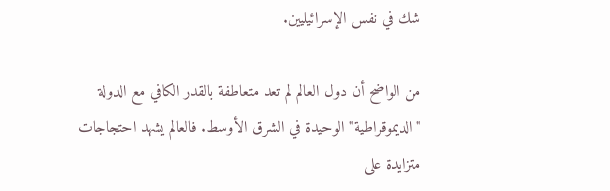شك في نفس الإسرائيليين.

من الواضح أن دول العالم لم تعد متعاطفة بالقدر الكافي مع الدولة "الديموقراطية" الوحيدة في الشرق الأوسط. فالعالم يشهد احتجاجات متزايدة على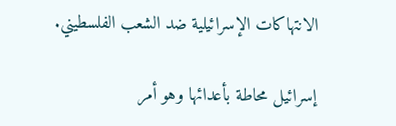الانتهاكات الإسرائيلية ضد الشعب الفلسطيني.

إسرائيل محاطة بأعدائها وهو أمر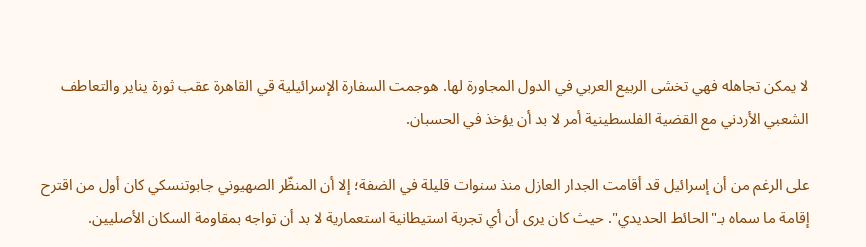لا يمكن تجاهله فهي تخشى الربيع العربي في الدول المجاورة لها. هوجمت السفارة الإسرائيلية قي القاهرة عقب ثورة يناير والتعاطف الشعبي الأردني مع القضية الفلسطينية أمر لا بد أن يؤخذ في الحسبان.

على الرغم من أن إسرائيل قد أقامت الجدار العازل منذ سنوات قليلة في الضفة؛ إلا أن المنظّر الصهيوني جابوتنسكي كان أول من اقترح إقامة ما سماه بـ"الحائط الحديدي". حيث كان يرى أن أي تجربة استيطانية استعمارية لا بد أن تواجه بمقاومة السكان الأصليين.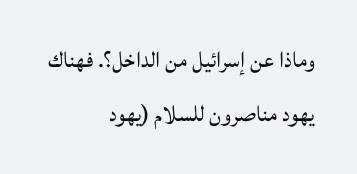وماذا عن إسرائيل من الداخل؟. فهناك يهود مناصرون للسلام (يهود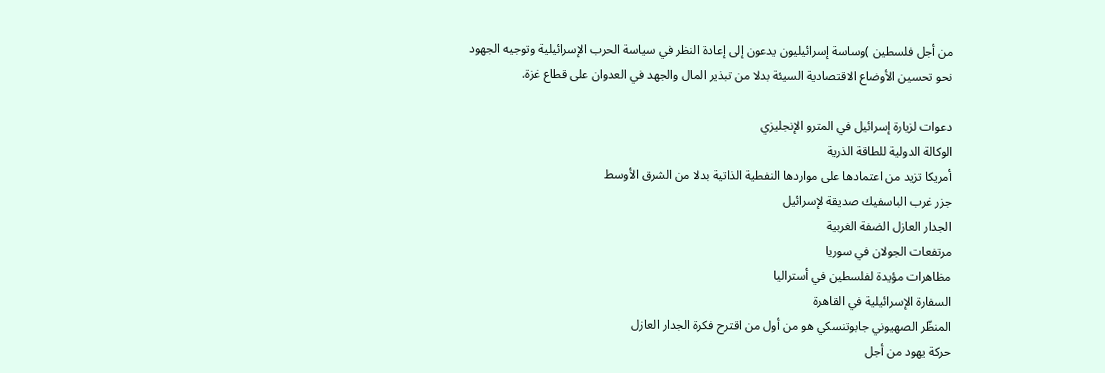من أجل فلسطين )وساسة إسرائيليون يدعون إلى إعادة النظر في سياسة الحرب الإسرائيلية وتوجيه الجهود نحو تحسين الأوضاع الاقتصادية السيئة بدلا من تبذير المال والجهد في العدوان على قطاع غزة.

دعوات لزيارة إسرائيل في المترو الإنجليزي
الوكالة الدولية للطاقة الذرية
أمريكا تزيد من اعتمادها على مواردها النفطية الذاتية بدلا من الشرق الأوسط
جزر غرب الباسفيك صديقة لإسرائيل
الجدار العازل الضفة الغربية
مرتفعات الجولان في سوريا
مظاهرات مؤيدة لفلسطين في أستراليا
السفارة الإسرائيلية في القاهرة
المنظّر الصهيوني جابوتنسكي هو من أول من اقترح فكرة الجدار العازل
حركة يهود من أجل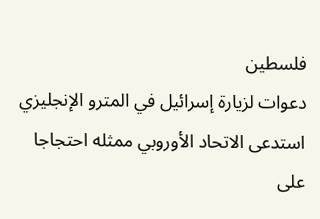فلسطين
دعوات لزيارة إسرائيل في المترو الإنجليزي
استدعى الاتحاد الأوروبي ممثله احتجاجا على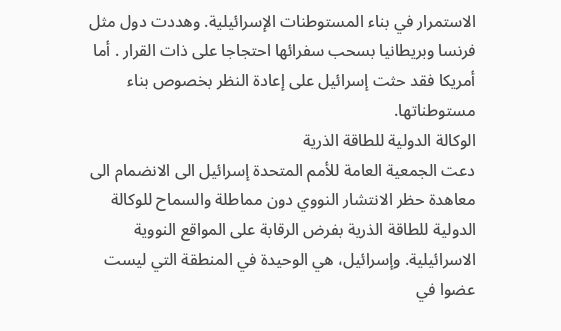الاستمرار في بناء المستوطنات الإسرائيلية. وهددت دول مثل فرنسا وبريطانيا بسحب سفرائها احتجاجا على ذات القرار . أما أمريكا فقد حثت إسرائيل على إعادة النظر بخصوص بناء مستوطناتها.
الوكالة الدولية للطاقة الذرية
دعت الجمعية العامة للأمم المتحدة إسرائيل الى الانضمام الى معاهدة حظر الانتشار النووي دون مماطلة والسماح للوكالة الدولية للطاقة الذرية بفرض الرقابة على المواقع النووية الاسرائيلية. وإسرائيل، هي الوحيدة في المنطقة التي ليست عضوا في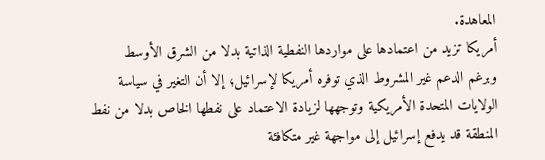المعاهدة.
أمريكا تزيد من اعتمادها على مواردها النفطية الذاتية بدلا من الشرق الأوسط
وبرغم الدعم غير المشروط الذي توفره أمريكا لإسرائيل؛ إلا أن التغير في سياسة الولايات المتحدة الأمريكية وتوجهها لزيادة الاعتماد على نفطها الخاص بدلا من نفط المنطقة قد يدفع إسرائيل إلى مواجهة غير متكافئة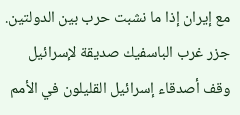مع إيران إذا ما نشبت حرب بين الدولتين.
جزر غرب الباسفيك صديقة لإسرائيل
وقف أصدقاء إسرائيل القليلون في الأمم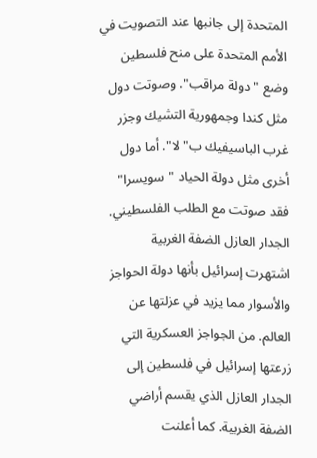المتحدة إلى جانبها عند التصويت في الأمم المتحدة على منح فلسطين وضع "دولة مراقب". وصوتت دول مثل كندا وجمهورية التشيك وجزر غرب الباسيفيك ب"لا". أما دول أخرى مثل دولة الحياد "سويسرا" فقد صوتت مع الطلب الفلسطيني.
الجدار العازل الضفة الغربية
اشتهرت إسرائيل بأنها دولة الحواجز والأسوار مما يزيد في عزلتها عن العالم. من الجواجز العسكرية التي زرعتها إسرائيل في فلسطين إلى الجدار العازل الذي يقسم أراضي الضفة الغربية. كما أعلنت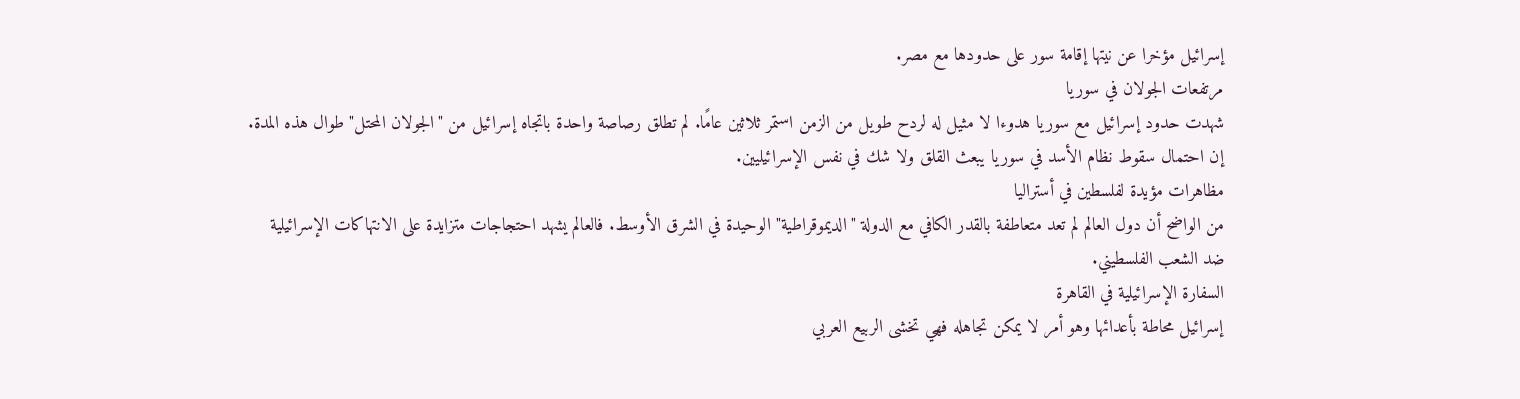إسرائيل مؤخرا عن نيتها إقامة سور على حدودها مع مصر.
مرتفعات الجولان في سوريا
شهدت حدود إسرائيل مع سوريا هدوءا لا مثيل له لردح طويل من الزمن استمر ثلاثين عامًا. لم تطلق رصاصة واحدة باتجاه إسرائيل من "الجولان المحتل" طوال هذه المدة. إن احتمال سقوط نظام الأسد في سوريا يبعث القلق ولا شك في نفس الإسرائيليين.
مظاهرات مؤيدة لفلسطين في أستراليا
من الواضح أن دول العالم لم تعد متعاطفة بالقدر الكافي مع الدولة "الديموقراطية" الوحيدة في الشرق الأوسط. فالعالم يشهد احتجاجات متزايدة على الانتهاكات الإسرائيلية ضد الشعب الفلسطيني.
السفارة الإسرائيلية في القاهرة
إسرائيل محاطة بأعدائها وهو أمر لا يمكن تجاهله فهي تخشى الربيع العربي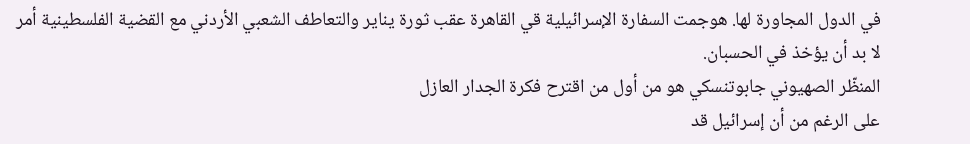في الدول المجاورة لها. هوجمت السفارة الإسرائيلية قي القاهرة عقب ثورة يناير والتعاطف الشعبي الأردني مع القضية الفلسطينية أمر لا بد أن يؤخذ في الحسبان.
المنظّر الصهيوني جابوتنسكي هو من أول من اقترح فكرة الجدار العازل
على الرغم من أن إسرائيل قد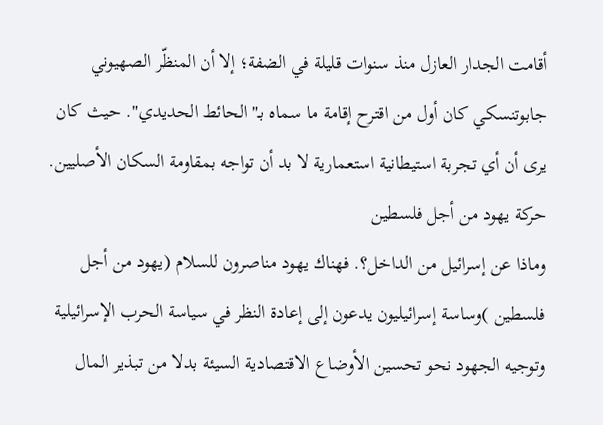أقامت الجدار العازل منذ سنوات قليلة في الضفة؛ إلا أن المنظّر الصهيوني جابوتنسكي كان أول من اقترح إقامة ما سماه بـ"الحائط الحديدي". حيث كان يرى أن أي تجربة استيطانية استعمارية لا بد أن تواجه بمقاومة السكان الأصليين.
حركة يهود من أجل فلسطين
وماذا عن إسرائيل من الداخل؟. فهناك يهود مناصرون للسلام (يهود من أجل فلسطين )وساسة إسرائيليون يدعون إلى إعادة النظر في سياسة الحرب الإسرائيلية وتوجيه الجهود نحو تحسين الأوضاع الاقتصادية السيئة بدلا من تبذير المال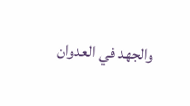والجهد في العدوان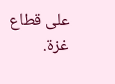على قطاع غزة.